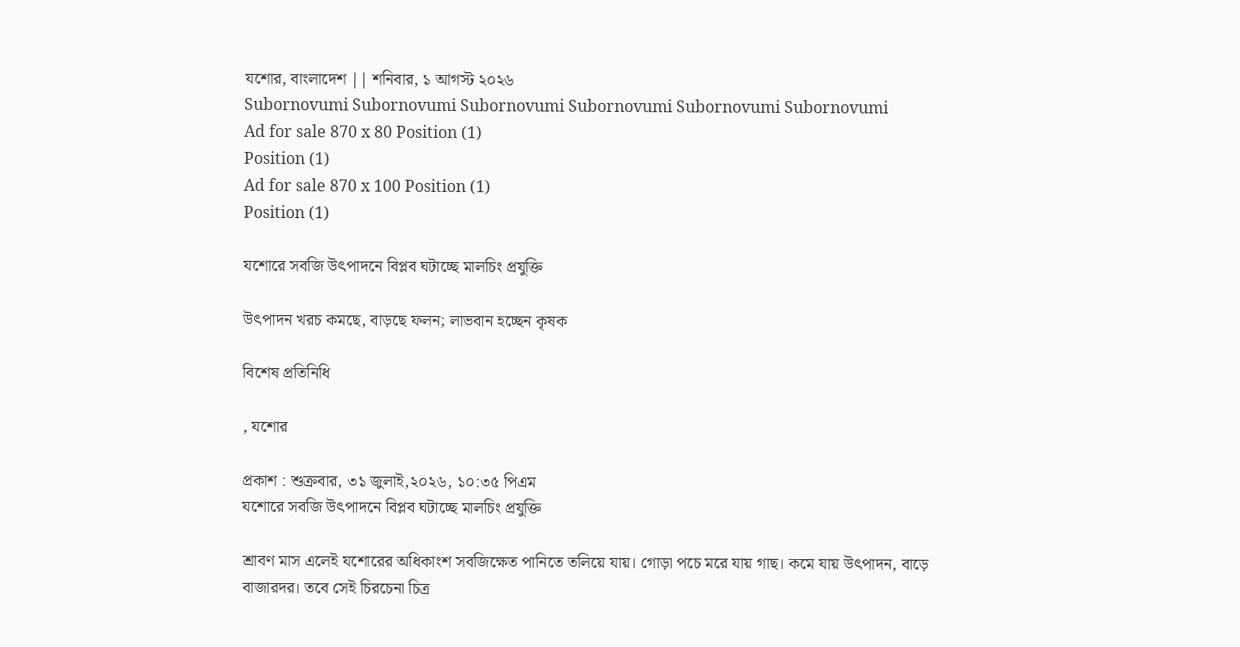যশোর, বাংলাদেশ || শনিবার, ১ আগস্ট ২০২৬
Subornovumi Subornovumi Subornovumi Subornovumi Subornovumi Subornovumi
Ad for sale 870 x 80 Position (1)
Position (1)
Ad for sale 870 x 100 Position (1)
Position (1)

যশোরে সবজি উৎপাদনে বিপ্লব ঘটাচ্ছে মালচিং প্রযুক্তি

উৎপাদন খরচ কমছে, বাড়ছে ফলন; লাভবান হচ্ছেন কৃষক

বিশেষ প্রতিনিধি

, যশোর

প্রকাশ : শুক্রবার, ৩১ জুলাই,২০২৬, ১০:৩৫ পিএম
যশোরে সবজি উৎপাদনে বিপ্লব ঘটাচ্ছে মালচিং প্রযুক্তি

শ্রাবণ মাস এলেই যশোরের অধিকাংশ সবজিক্ষেত পানিতে তলিয়ে যায়। গোড়া পচে মরে যায় গাছ। কমে যায় উৎপাদন, বাড়ে বাজারদর। তবে সেই চিরচেনা চিত্র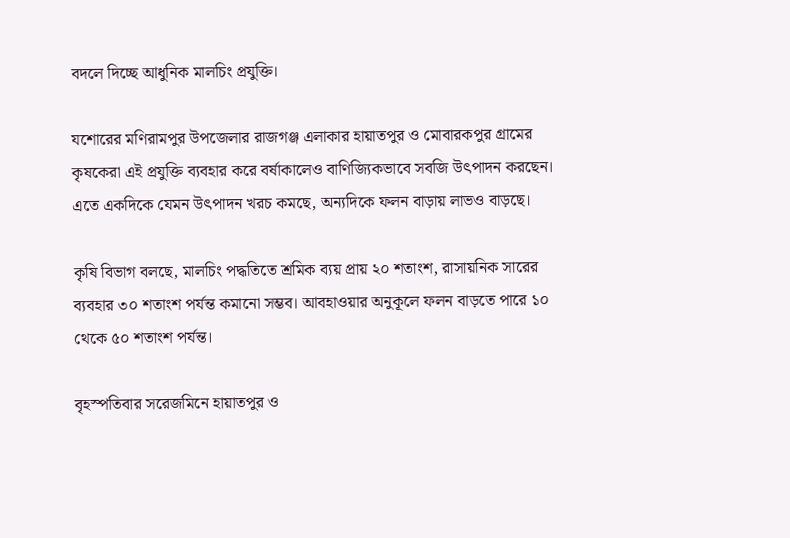বদলে দিচ্ছে আধুনিক মালচিং প্রযুক্তি।

যশোরের মণিরামপুর উপজেলার রাজগঞ্জ এলাকার হায়াতপুর ও মোবারকপুর গ্রামের কৃষকেরা এই প্রযুক্তি ব্যবহার করে বর্ষাকালেও বাণিজ্যিকভাবে সবজি উৎপাদন করছেন। এতে একদিকে যেমন উৎপাদন খরচ কমছে, অন্যদিকে ফলন বাড়ায় লাভও বাড়ছে।

কৃষি বিভাগ বলছে, মালচিং পদ্ধতিতে শ্রমিক ব্যয় প্রায় ২০ শতাংশ, রাসায়নিক সারের ব্যবহার ৩০ শতাংশ পর্যন্ত কমানো সম্ভব। আবহাওয়ার অনুকূলে ফলন বাড়তে পারে ১০ থেকে ৫০ শতাংশ পর্যন্ত।

বৃহস্পতিবার সরেজমিনে হায়াতপুর ও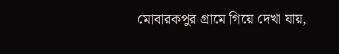মোবারকপুর গ্রামে গিয়ে দেখা যায়,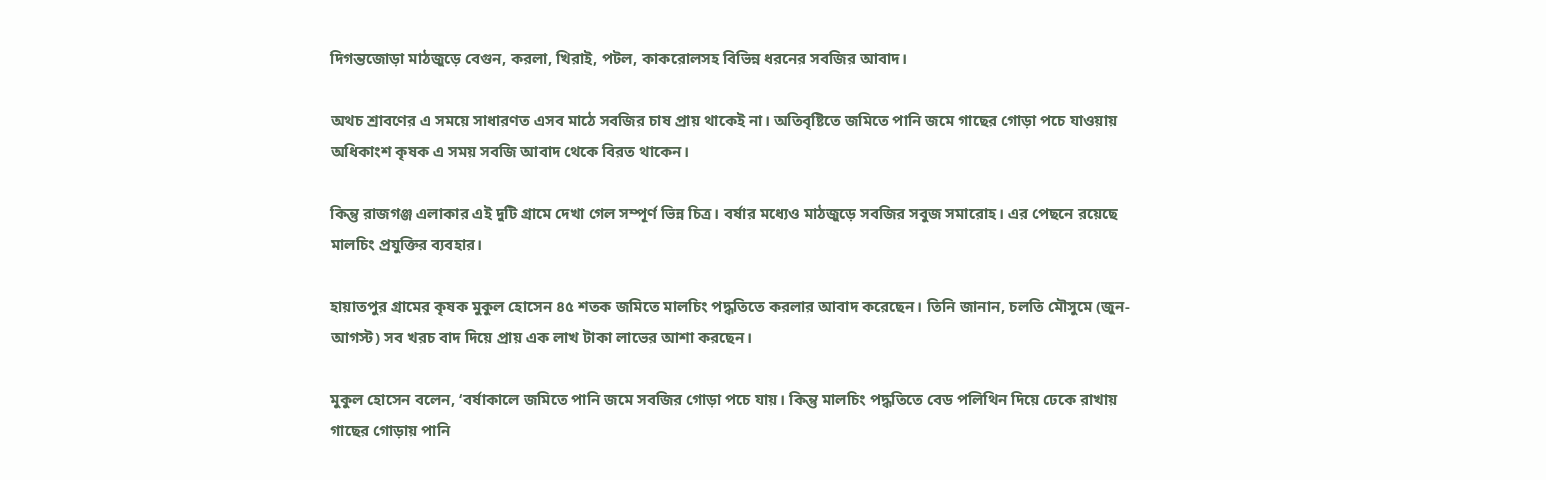দিগন্তজোড়া মাঠজুড়ে বেগুন, করলা, খিরাই, পটল, কাকরোলসহ বিভিন্ন ধরনের সবজির আবাদ।

অথচ শ্রাবণের এ সময়ে সাধারণত এসব মাঠে সবজির চাষ প্রায় থাকেই না। অতিবৃষ্টিতে জমিতে পানি জমে গাছের গোড়া পচে যাওয়ায় অধিকাংশ কৃষক এ সময় সবজি আবাদ থেকে বিরত থাকেন।

কিন্তু রাজগঞ্জ এলাকার এই দুটি গ্রামে দেখা গেল সম্পূর্ণ ভিন্ন চিত্র। বর্ষার মধ্যেও মাঠজুড়ে সবজির সবুজ সমারোহ। এর পেছনে রয়েছে মালচিং প্রযুক্তির ব্যবহার।

হায়াতপুর গ্রামের কৃষক মুকুল হোসেন ৪৫ শতক জমিতে মালচিং পদ্ধতিতে করলার আবাদ করেছেন। তিনি জানান, চলতি মৌসুমে (জুন-আগস্ট) সব খরচ বাদ দিয়ে প্রায় এক লাখ টাকা লাভের আশা করছেন।

মুকুল হোসেন বলেন, ‘বর্ষাকালে জমিতে পানি জমে সবজির গোড়া পচে যায়। কিন্তু মালচিং পদ্ধতিতে বেড পলিথিন দিয়ে ঢেকে রাখায় গাছের গোড়ায় পানি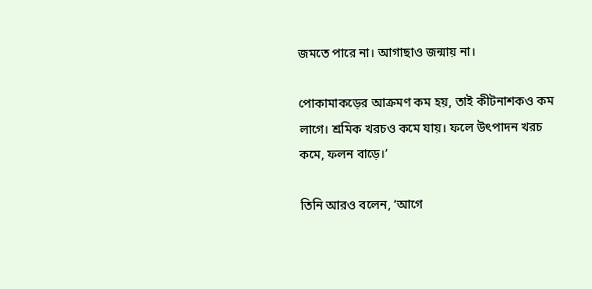জমতে পারে না। আগাছাও জন্মায় না।

পোকামাকড়ের আক্রমণ কম হয়, তাই কীটনাশকও কম লাগে। শ্রমিক খরচও কমে যায়। ফলে উৎপাদন খরচ কমে, ফলন বাড়ে।’

তিনি আরও বলেন, ‘আগে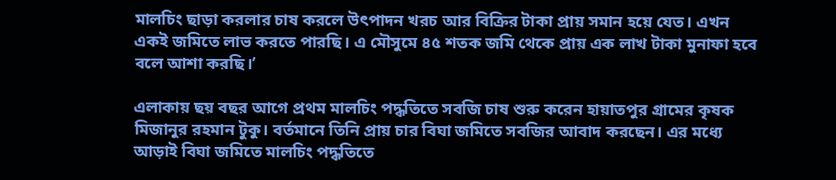মালচিং ছাড়া করলার চাষ করলে উৎপাদন খরচ আর বিক্রির টাকা প্রায় সমান হয়ে যেত। এখন একই জমিতে লাভ করতে পারছি। এ মৌসুমে ৪৫ শতক জমি থেকে প্রায় এক লাখ টাকা মুনাফা হবে বলে আশা করছি।’

এলাকায় ছয় বছর আগে প্রথম মালচিং পদ্ধতিতে সবজি চাষ শুরু করেন হায়াতপুর গ্রামের কৃষক মিজানুর রহমান টুকু। বর্তমানে তিনি প্রায় চার বিঘা জমিতে সবজির আবাদ করছেন। এর মধ্যে আড়াই বিঘা জমিতে মালচিং পদ্ধতিতে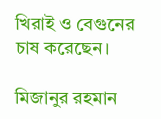খিরাই ও বেগুনের চাষ করেছেন।

মিজানুর রহমান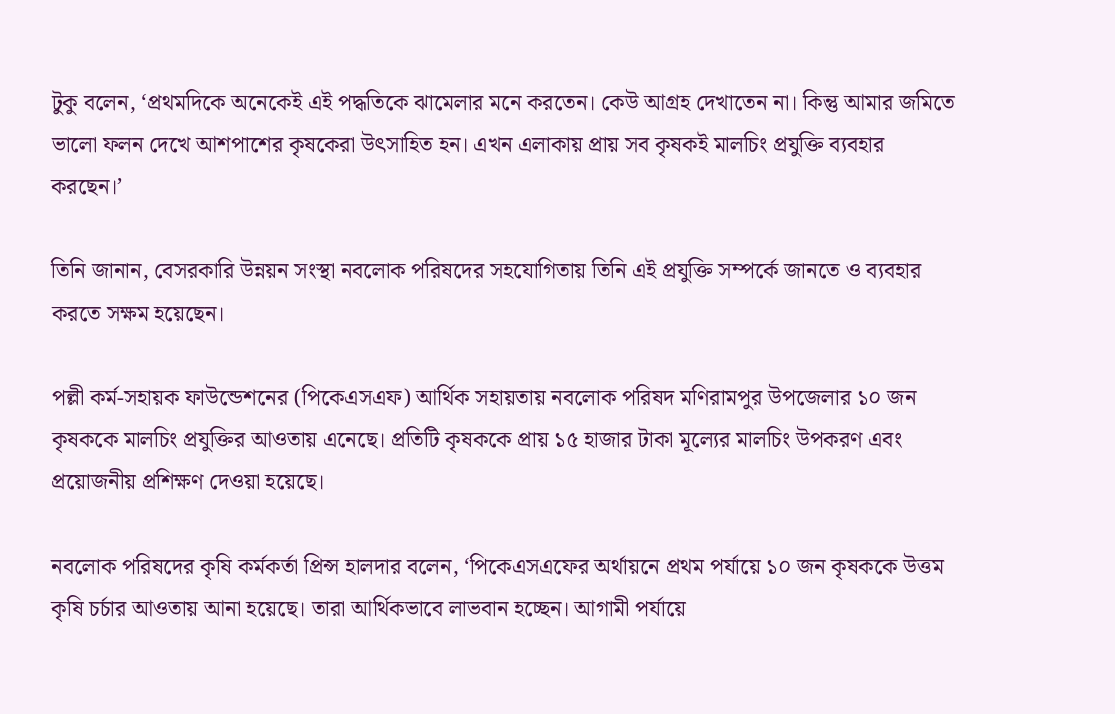টুকু বলেন, ‘প্রথমদিকে অনেকেই এই পদ্ধতিকে ঝামেলার মনে করতেন। কেউ আগ্রহ দেখাতেন না। কিন্তু আমার জমিতে ভালো ফলন দেখে আশপাশের কৃষকেরা উৎসাহিত হন। এখন এলাকায় প্রায় সব কৃষকই মালচিং প্রযুক্তি ব্যবহার করছেন।’

তিনি জানান, বেসরকারি উন্নয়ন সংস্থা নবলোক পরিষদের সহযোগিতায় তিনি এই প্রযুক্তি সম্পর্কে জানতে ও ব্যবহার করতে সক্ষম হয়েছেন।

পল্লী কর্ম-সহায়ক ফাউন্ডেশনের (পিকেএসএফ) আর্থিক সহায়তায় নবলোক পরিষদ মণিরামপুর উপজেলার ১০ জন কৃষককে মালচিং প্রযুক্তির আওতায় এনেছে। প্রতিটি কৃষককে প্রায় ১৫ হাজার টাকা মূল্যের মালচিং উপকরণ এবং প্রয়োজনীয় প্রশিক্ষণ দেওয়া হয়েছে।

নবলোক পরিষদের কৃষি কর্মকর্তা প্রিন্স হালদার বলেন, ‘পিকেএসএফের অর্থায়নে প্রথম পর্যায়ে ১০ জন কৃষককে উত্তম কৃষি চর্চার আওতায় আনা হয়েছে। তারা আর্থিকভাবে লাভবান হচ্ছেন। আগামী পর্যায়ে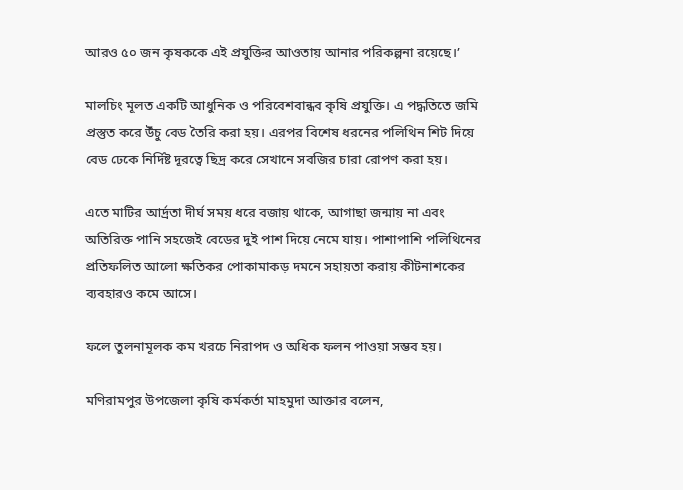আরও ৫০ জন কৃষককে এই প্রযুক্তির আওতায় আনার পরিকল্পনা রয়েছে।’

মালচিং মূলত একটি আধুনিক ও পরিবেশবান্ধব কৃষি প্রযুক্তি। এ পদ্ধতিতে জমি প্রস্তুত করে উঁচু বেড তৈরি করা হয়। এরপর বিশেষ ধরনের পলিথিন শিট দিয়ে বেড ঢেকে নির্দিষ্ট দূরত্বে ছিদ্র করে সেখানে সবজির চারা রোপণ করা হয়।

এতে মাটির আর্দ্রতা দীর্ঘ সময় ধরে বজায় থাকে, আগাছা জন্মায় না এবং অতিরিক্ত পানি সহজেই বেডের দুই পাশ দিয়ে নেমে যায়। পাশাপাশি পলিথিনের প্রতিফলিত আলো ক্ষতিকর পোকামাকড় দমনে সহায়তা করায় কীটনাশকের ব্যবহারও কমে আসে।

ফলে তুলনামূলক কম খরচে নিরাপদ ও অধিক ফলন পাওয়া সম্ভব হয়।

মণিরামপুর উপজেলা কৃষি কর্মকর্তা মাহমুদা আক্তার বলেন,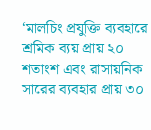‘মালচিং প্রযুক্তি ব্যবহারে শ্রমিক ব্যয় প্রায় ২০ শতাংশ এবং রাসায়নিক সারের ব্যবহার প্রায় ৩০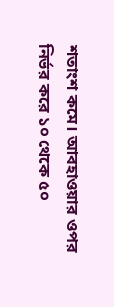শতাংশ কমে। আবহাওয়ার ওপর নির্ভর করে ১০ থেকে ৫০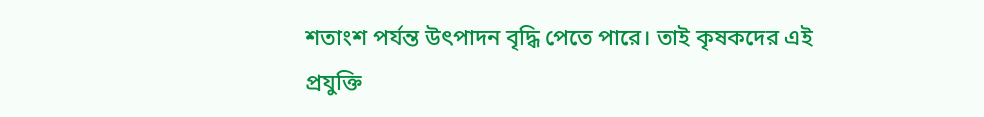শতাংশ পর্যন্ত উৎপাদন বৃদ্ধি পেতে পারে। তাই কৃষকদের এই প্রযুক্তি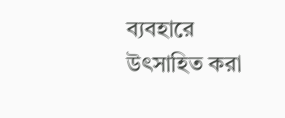ব্যবহারে উৎসাহিত করা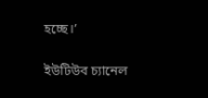হচ্ছে।’

ইউটিউব চ্যানেল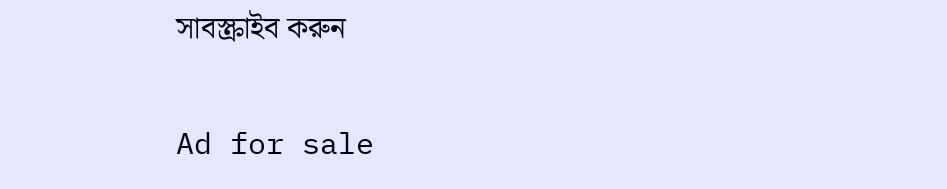সাবস্ক্রাইব করুন

Ad for sale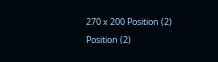270 x 200 Position (2)
Position (2)